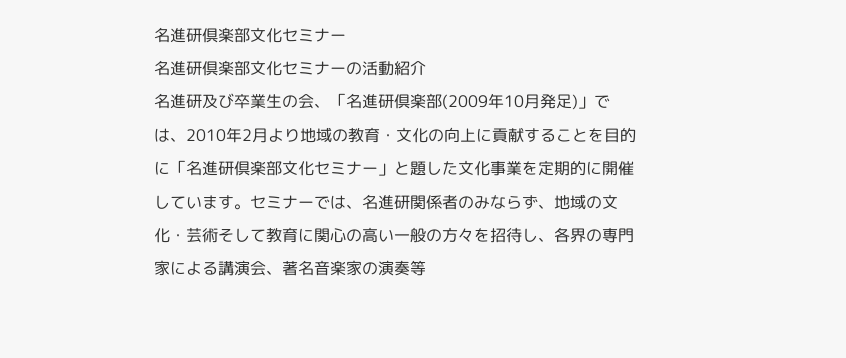名進研倶楽部文化セミナー
名進研倶楽部文化セミナーの活動紹介
名進研及び卒業生の会、「名進研倶楽部(2009年10月発足)」では、2010年2月より地域の教育・文化の向上に貢献することを目的に「名進研倶楽部文化セミナー」と題した文化事業を定期的に開催しています。セミナーでは、名進研関係者のみならず、地域の文化・芸術そして教育に関心の高い一般の方々を招待し、各界の専門家による講演会、著名音楽家の演奏等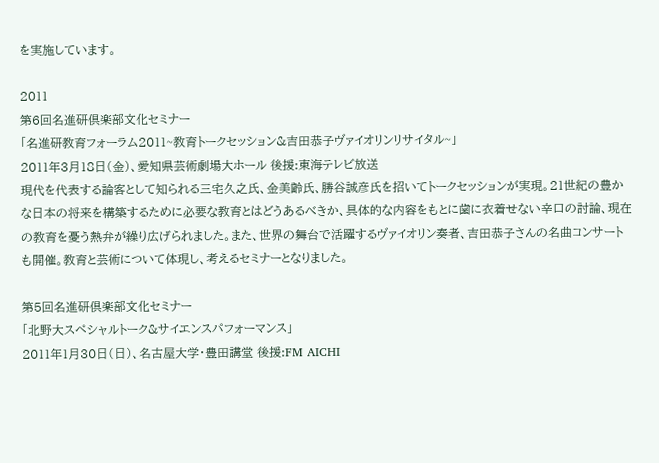を実施しています。

2011
第6回名進研倶楽部文化セミナー
「名進研教育フォーラム2011~教育トークセッション&吉田恭子ヴァイオリンリサイタル~」
2011年3月18日(金)、愛知県芸術劇場大ホール 後援:東海テレビ放送
現代を代表する論客として知られる三宅久之氏、金美齢氏、勝谷誠彦氏を招いてトークセッションが実現。21世紀の豊かな日本の将来を構築するために必要な教育とはどうあるべきか、具体的な内容をもとに歯に衣着せない辛口の討論、現在の教育を憂う熱弁が繰り広げられました。また、世界の舞台で活躍するヴァイオリン奏者、吉田恭子さんの名曲コンサートも開催。教育と芸術について体現し、考えるセミナーとなりました。

第5回名進研倶楽部文化セミナー
「北野大スペシャルトーク&サイエンスパフォーマンス」
2011年1月30日(日)、名古屋大学・豊田講堂 後援:FM AICHI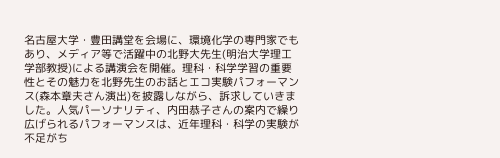名古屋大学・豊田講堂を会場に、環境化学の専門家でもあり、メディア等で活躍中の北野大先生(明治大学理工学部教授)による講演会を開催。理科・科学学習の重要性とその魅力を北野先生のお話とエコ実験パフォーマンス(森本章夫さん演出)を披露しながら、訴求していきました。人気パーソナリティ、内田恭子さんの案内で繰り広げられるパフォーマンスは、近年理科・科学の実験が不足がち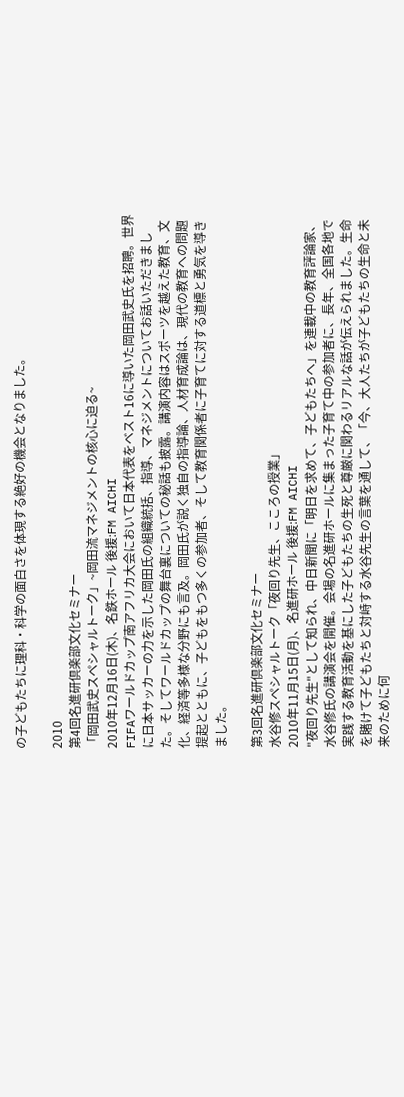の子どもたちに理科・科学の面白さを体現する絶好の機会となりました。

2010
第4回名進研倶楽部文化セミナー
「岡田武史スペシャルトーク」~岡田流マネジメントの核心に迫る~
2010年12月16日(木)、名鉄ホール 後援:FM AICHI
FIFAワールドカップ南アフリカ大会において日本代表をベスト16に導いた岡田武史氏を招聘。世界に日本サッカーの力を示した岡田氏の組織統括、指導、マネジメントについてお話いただきました。そしてワールドカップの舞台裏についての秘話も披露。講演内容はスポーツを越えた教育、文化、経済等多様な分野にも言及。岡田氏が説く独自の指導論、人材育成論は、現代の教育への問題提起とともに、子どもをもつ多くの参加者、そして教育関係者に子育てに対する道標と勇気を導きました。

第3回名進研倶楽部文化セミナー
水谷修スペシャルトーク「夜回り先生、こころの授業」
2010年11月15日(月)、名進研ホール 後援:FM AICHI
"夜回り先生"として知られ、中日新聞に「明日を求めて、子どもたちへ」を連載中の教育評論家、水谷修氏の講演会を開催。会場の名進研ホールに集まった子育て中の参加者に、長年、全国各地で実践する教育活動を基にした子どもたちの生死と尊厳に関わるリアルな話が伝えられました。生命を賭けて子どもたちと対峙する水谷先生の言葉を通して、「今、大人たちが子どもたちの生命と未来のために何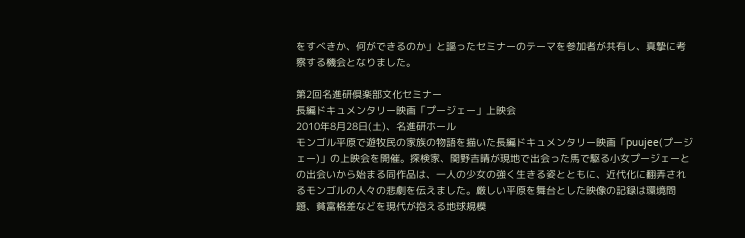をすべきか、何ができるのか」と謳ったセミナーのテーマを参加者が共有し、真摯に考察する機会となりました。

第2回名進研倶楽部文化セミナー
長編ドキュメンタリー映画「プージェー」上映会
2010年8月28日(土)、名進研ホール
モンゴル平原で遊牧民の家族の物語を描いた長編ドキュメンタリー映画「puujee(プージェー)」の上映会を開催。探検家、関野吉晴が現地で出会った馬で駆る小女プージェーとの出会いから始まる同作品は、一人の少女の強く生きる姿とともに、近代化に翻弄されるモンゴルの人々の悲劇を伝えました。厳しい平原を舞台とした映像の記録は環境問題、貧富格差などを現代が抱える地球規模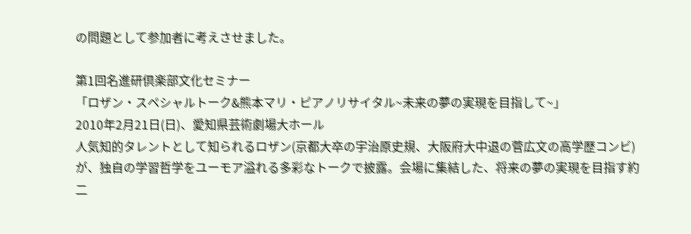の問題として参加者に考えさせました。

第1回名進研倶楽部文化セミナー
「ロザン・スペシャルトーク&熊本マリ・ピアノリサイタル~未来の夢の実現を目指して~」
2010年2月21日(日)、愛知県芸術劇場大ホール
人気知的タレントとして知られるロザン(京都大卒の宇治原史規、大阪府大中退の菅広文の高学歴コンビ)が、独自の学習哲学をユーモア溢れる多彩なトークで披露。会場に集結した、将来の夢の実現を目指す約二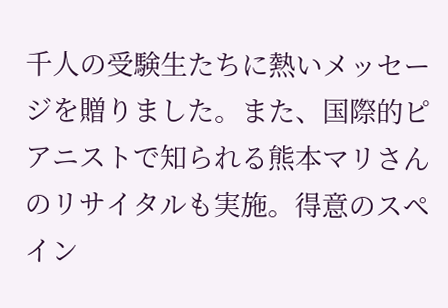千人の受験生たちに熱いメッセージを贈りました。また、国際的ピアニストで知られる熊本マリさんのリサイタルも実施。得意のスペイン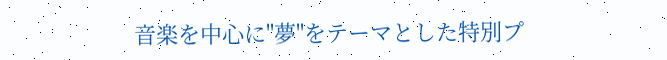音楽を中心に"夢"をテーマとした特別プ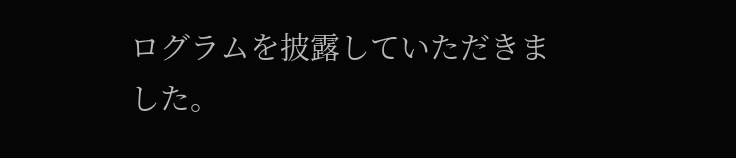ログラムを披露していただきました。